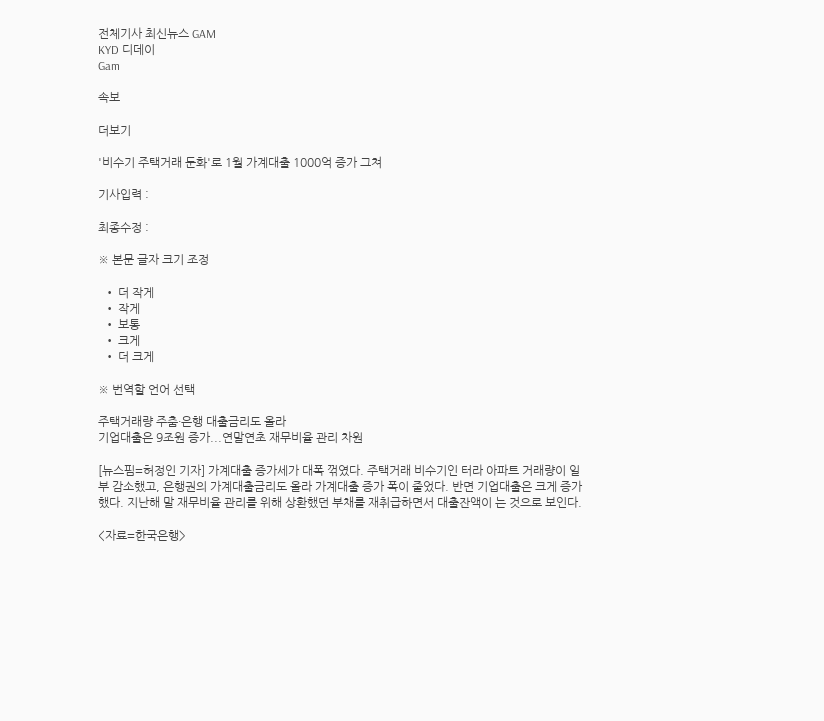전체기사 최신뉴스 GAM
KYD 디데이
Gam

속보

더보기

'비수기 주택거래 둔화'로 1월 가계대출 1000억 증가 그쳐

기사입력 :

최종수정 :

※ 본문 글자 크기 조정

  • 더 작게
  • 작게
  • 보통
  • 크게
  • 더 크게

※ 번역할 언어 선택

주택거래량 주춤·은행 대출금리도 올라
기업대출은 9조원 증가...연말연초 재무비율 관리 차원

[뉴스핌=허정인 기자] 가계대출 증가세가 대폭 꺾였다. 주택거래 비수기인 터라 아파트 거래량이 일부 감소했고, 은행권의 가계대출금리도 올라 가계대출 증가 폭이 줄었다. 반면 기업대출은 크게 증가했다. 지난해 말 재무비율 관리를 위해 상환했던 부채를 재취급하면서 대출잔액이 는 것으로 보인다.

<자료=한국은행>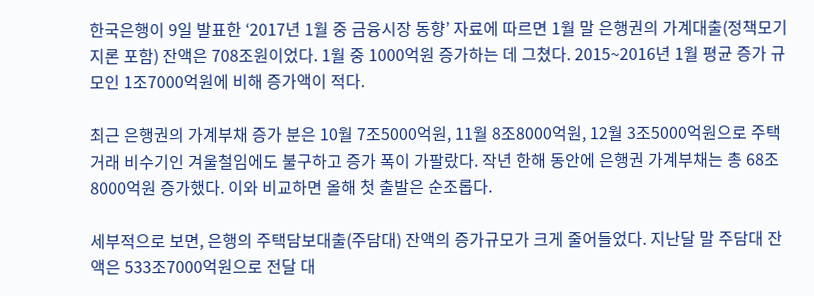한국은행이 9일 발표한 ‘2017년 1월 중 금융시장 동향’ 자료에 따르면 1월 말 은행권의 가계대출(정책모기지론 포함) 잔액은 708조원이었다. 1월 중 1000억원 증가하는 데 그쳤다. 2015~2016년 1월 평균 증가 규모인 1조7000억원에 비해 증가액이 적다.

최근 은행권의 가계부채 증가 분은 10월 7조5000억원, 11월 8조8000억원, 12월 3조5000억원으로 주택거래 비수기인 겨울철임에도 불구하고 증가 폭이 가팔랐다. 작년 한해 동안에 은행권 가계부채는 총 68조8000억원 증가했다. 이와 비교하면 올해 첫 출발은 순조롭다.

세부적으로 보면, 은행의 주택담보대출(주담대) 잔액의 증가규모가 크게 줄어들었다. 지난달 말 주담대 잔액은 533조7000억원으로 전달 대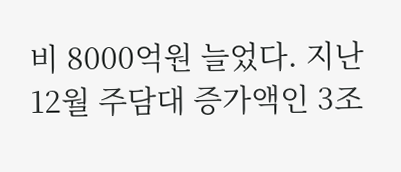비 8000억원 늘었다. 지난 12월 주담대 증가액인 3조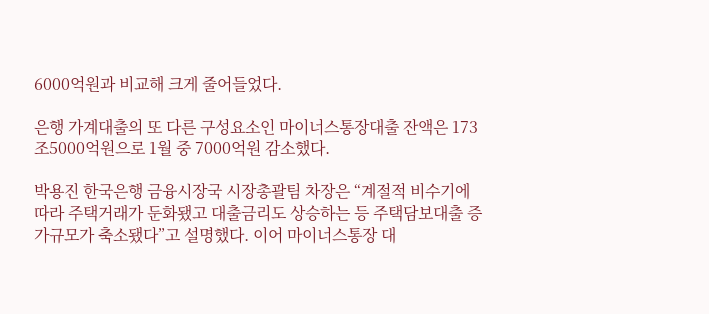6000억원과 비교해 크게 줄어들었다.

은행 가계대출의 또 다른 구성요소인 마이너스통장대출 잔액은 173조5000억원으로 1월 중 7000억원 감소했다.

박용진 한국은행 금융시장국 시장총괄팀 차장은 “계절적 비수기에 따라 주택거래가 둔화됐고 대출금리도 상승하는 등 주택담보대출 증가규모가 축소됐다”고 설명했다. 이어 마이너스통장 대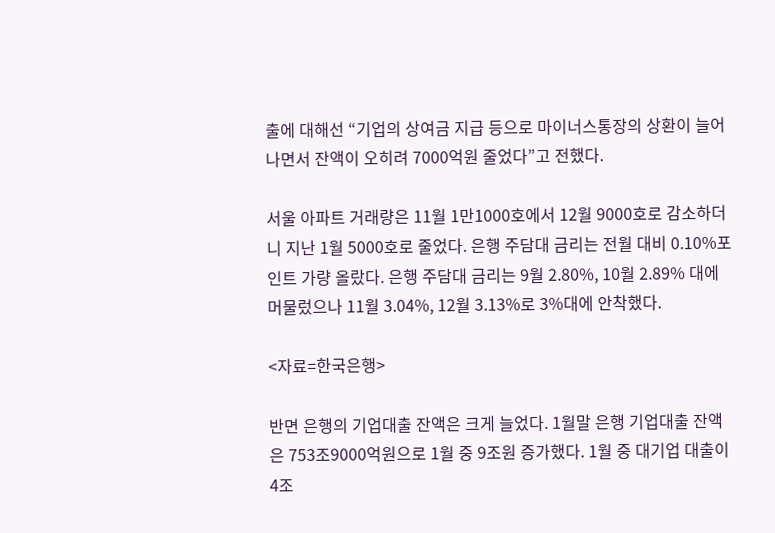출에 대해선 “기업의 상여금 지급 등으로 마이너스통장의 상환이 늘어나면서 잔액이 오히려 7000억원 줄었다”고 전했다.

서울 아파트 거래량은 11월 1만1000호에서 12월 9000호로 감소하더니 지난 1월 5000호로 줄었다. 은행 주담대 금리는 전월 대비 0.10%포인트 가량 올랐다. 은행 주담대 금리는 9월 2.80%, 10월 2.89% 대에 머물렀으나 11월 3.04%, 12월 3.13%로 3%대에 안착했다.

<자료=한국은행>

반면 은행의 기업대출 잔액은 크게 늘었다. 1월말 은행 기업대출 잔액은 753조9000억원으로 1월 중 9조원 증가했다. 1월 중 대기업 대출이 4조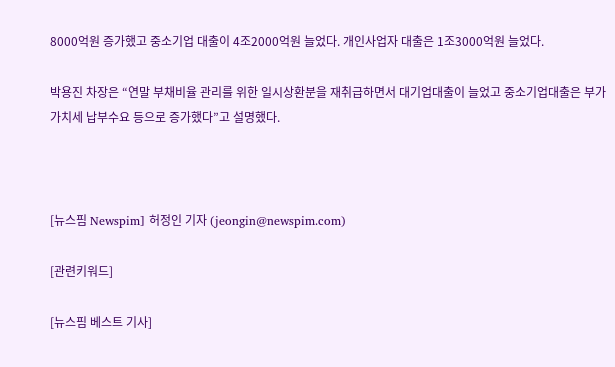8000억원 증가했고 중소기업 대출이 4조2000억원 늘었다. 개인사업자 대출은 1조3000억원 늘었다.

박용진 차장은 “연말 부채비율 관리를 위한 일시상환분을 재취급하면서 대기업대출이 늘었고 중소기업대출은 부가가치세 납부수요 등으로 증가했다”고 설명했다.



[뉴스핌 Newspim] 허정인 기자 (jeongin@newspim.com)

[관련키워드]

[뉴스핌 베스트 기사]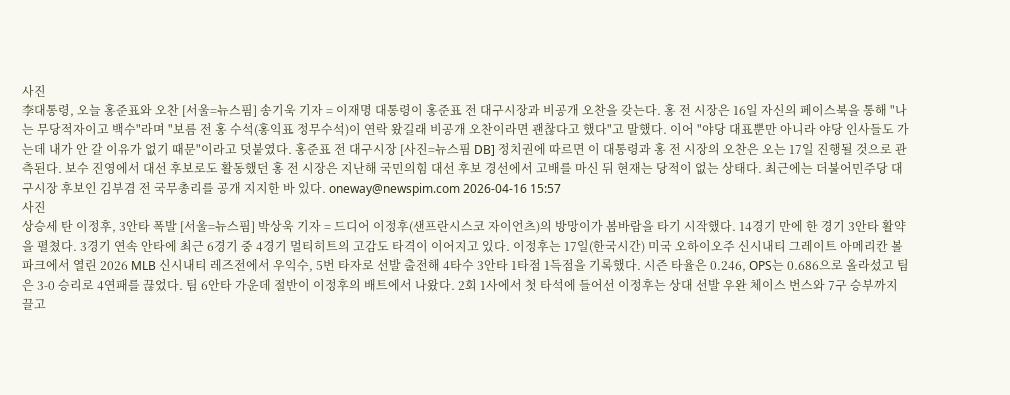사진
李대통령, 오늘 홍준표와 오찬 [서울=뉴스핌] 송기욱 기자 = 이재명 대통령이 홍준표 전 대구시장과 비공개 오찬을 갖는다. 홍 전 시장은 16일 자신의 페이스북을 통해 "나는 무당적자이고 백수"라며 "보름 전 홍 수석(홍익표 정무수석)이 연락 왔길래 비공개 오찬이라면 괜찮다고 했다"고 말했다. 이어 "야당 대표뿐만 아니라 야당 인사들도 가는데 내가 안 갈 이유가 없기 때문"이라고 덧붙였다. 홍준표 전 대구시장 [사진=뉴스핌 DB] 정치권에 따르면 이 대통령과 홍 전 시장의 오찬은 오는 17일 진행될 것으로 관측된다. 보수 진영에서 대선 후보로도 활동했던 홍 전 시장은 지난해 국민의힘 대선 후보 경선에서 고배를 마신 뒤 현재는 당적이 없는 상태다. 최근에는 더불어민주당 대구시장 후보인 김부겸 전 국무총리를 공개 지지한 바 있다. oneway@newspim.com 2026-04-16 15:57
사진
상승세 탄 이정후, 3안타 폭발 [서울=뉴스핌] 박상욱 기자 = 드디어 이정후(샌프란시스코 자이언츠)의 방망이가 봄바람을 타기 시작했다. 14경기 만에 한 경기 3안타 활약을 펼쳤다. 3경기 연속 안타에 최근 6경기 중 4경기 멀티히트의 고감도 타격이 이어지고 있다. 이정후는 17일(한국시간) 미국 오하이오주 신시내티 그레이트 아메리칸 볼파크에서 열린 2026 MLB 신시내티 레즈전에서 우익수, 5번 타자로 선발 출전해 4타수 3안타 1타점 1득점을 기록했다. 시즌 타율은 0.246, OPS는 0.686으로 올라섰고 팀은 3-0 승리로 4연패를 끊었다. 팀 6안타 가운데 절반이 이정후의 배트에서 나왔다. 2회 1사에서 첫 타석에 들어선 이정후는 상대 선발 우완 체이스 번스와 7구 승부까지 끌고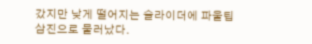갔지만 낮게 떨어지는 슬라이더에 파울팁 삼진으로 물러났다.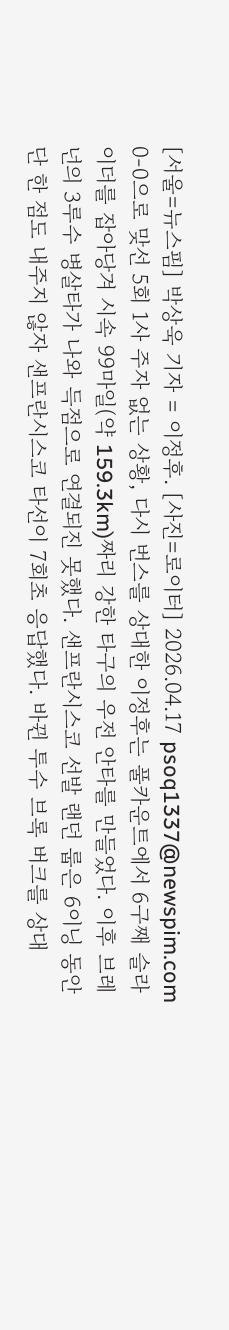[서울=뉴스핌] 박상욱 기자 = 이정후. [사진=로이터] 2026.04.17 psoq1337@newspim.com 0-0으로 맞선 5회 1사 주자 없는 상황, 다시 번스를 상대한 이정후는 풀카운트에서 6구째 슬라이더를 잡아당겨 시속 99마일(약 159.3km)짜리 강한 타구의 우전 안타를 만들었다. 이후 브레넌의 3루수 병살타가 나와 득점으로 연결되진 못했다. 샌프란시스코 선발 랜던 룹은 6이닝 동안 단 한 점도 내주지 않자 샌프란시스코 타선이 7회초 응답했다. 바뀐 투수 브록 버크를 상대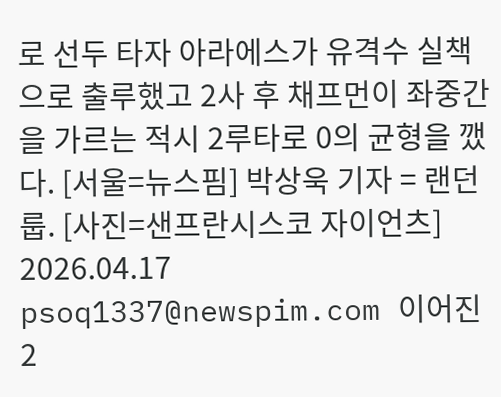로 선두 타자 아라에스가 유격수 실책으로 출루했고 2사 후 채프먼이 좌중간을 가르는 적시 2루타로 0의 균형을 깼다. [서울=뉴스핌] 박상욱 기자 = 랜던 룹. [사진=샌프란시스코 자이언츠] 2026.04.17 psoq1337@newspim.com 이어진 2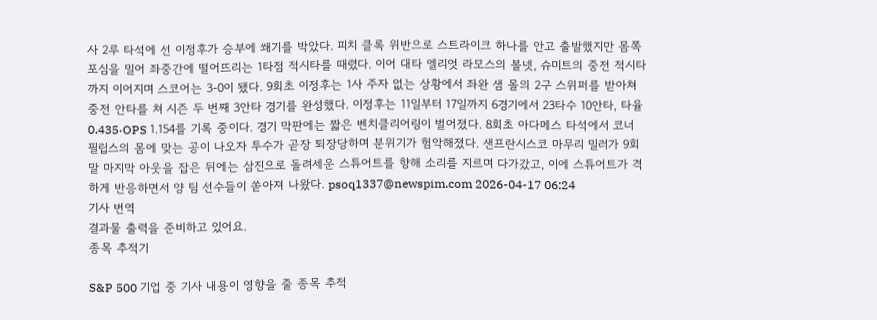사 2루 타석에 선 이정후가 승부에 쐐기를 박았다. 피치 클록 위반으로 스트라이크 하나를 안고 출발했지만 몸쪽 포심을 밀어 좌중간에 떨어뜨리는 1타점 적시타를 때렸다. 이어 대타 엘리엇 라모스의 볼넷, 슈미트의 중전 적시타까지 이어지며 스코어는 3-0이 됐다. 9회초 이정후는 1사 주자 없는 상황에서 좌완 샘 몰의 2구 스위퍼를 받아쳐 중전 안타를 쳐 시즌 두 번째 3안타 경기를 완성했다. 이정후는 11일부터 17일까지 6경기에서 23타수 10안타, 타율 0.435·OPS 1.154를 기록 중이다. 경기 막판에는 짧은 벤치클리어링이 벌어졌다. 8회초 아다메스 타석에서 코너 필립스의 몸에 맞는 공이 나오자 투수가 곧장 퇴장당하며 분위기가 험악해졌다. 샌프란시스코 마무리 밀러가 9회말 마지막 아웃을 잡은 뒤에는 삼진으로 돌려세운 스튜어트를 향해 소리를 지르며 다가갔고, 이에 스튜어트가 격하게 반응하면서 양 팀 선수들이 쏟아져 나왔다. psoq1337@newspim.com 2026-04-17 06:24
기사 번역
결과물 출력을 준비하고 있어요.
종목 추적기

S&P 500 기업 중 기사 내용이 영향을 줄 종목 추적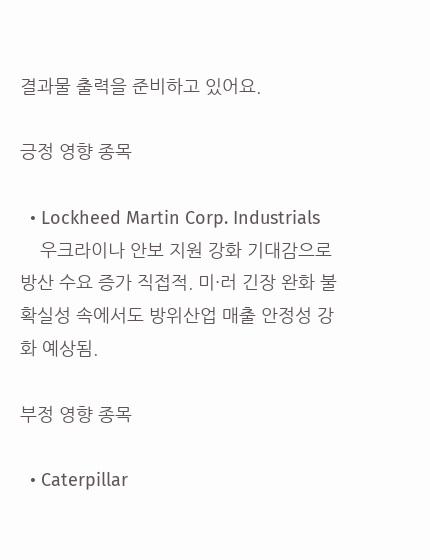결과물 출력을 준비하고 있어요.

긍정 영향 종목

  • Lockheed Martin Corp. Industrials
    우크라이나 안보 지원 강화 기대감으로 방산 수요 증가 직접적. 미·러 긴장 완화 불확실성 속에서도 방위산업 매출 안정성 강화 예상됨.

부정 영향 종목

  • Caterpillar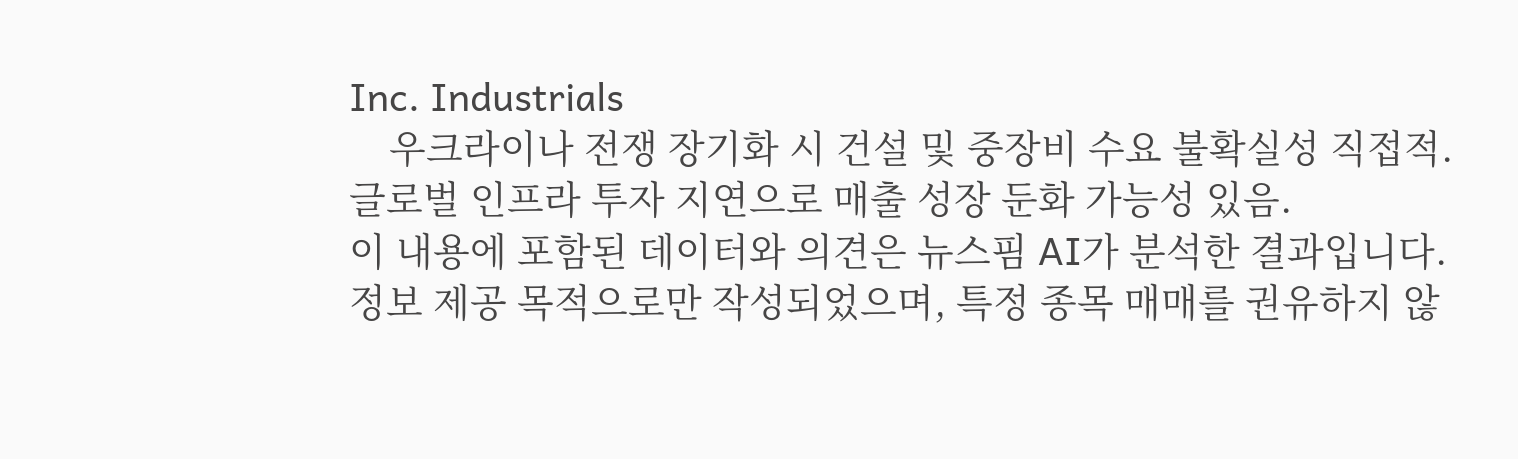Inc. Industrials
    우크라이나 전쟁 장기화 시 건설 및 중장비 수요 불확실성 직접적. 글로벌 인프라 투자 지연으로 매출 성장 둔화 가능성 있음.
이 내용에 포함된 데이터와 의견은 뉴스핌 AI가 분석한 결과입니다. 정보 제공 목적으로만 작성되었으며, 특정 종목 매매를 권유하지 않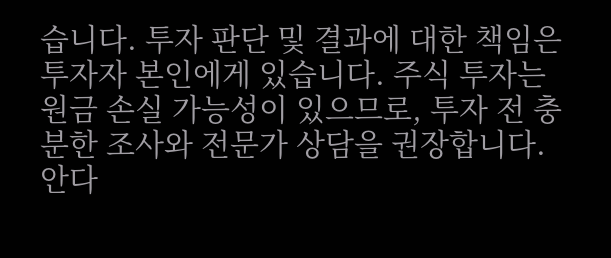습니다. 투자 판단 및 결과에 대한 책임은 투자자 본인에게 있습니다. 주식 투자는 원금 손실 가능성이 있으므로, 투자 전 충분한 조사와 전문가 상담을 권장합니다.
안다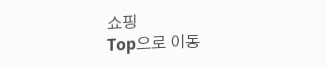쇼핑
Top으로 이동